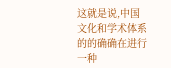这就是说,中国文化和学术体系的的确确在进行一种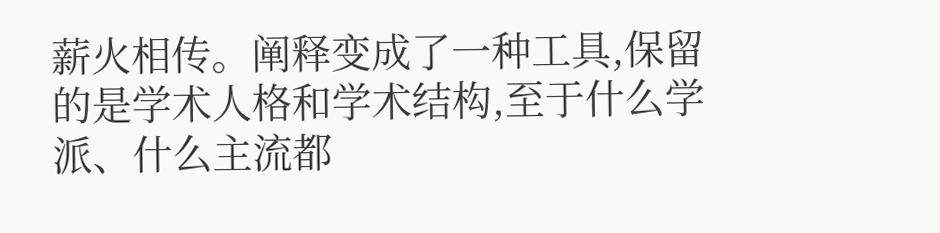薪火相传。阐释变成了一种工具,保留的是学术人格和学术结构,至于什么学派、什么主流都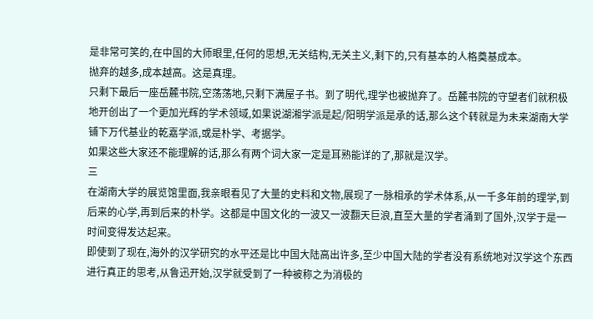是非常可笑的,在中国的大师眼里,任何的思想,无关结构,无关主义,剩下的,只有基本的人格奠基成本。
抛弃的越多,成本越高。这是真理。
只剩下最后一座岳麓书院,空荡荡地,只剩下满屋子书。到了明代,理学也被抛弃了。岳麓书院的守望者们就积极地开创出了一个更加光辉的学术领域,如果说湖湘学派是起/阳明学派是承的话,那么这个转就是为未来湖南大学铺下万代基业的乾嘉学派,或是朴学、考据学。
如果这些大家还不能理解的话,那么有两个词大家一定是耳熟能详的了,那就是汉学。
三
在湖南大学的展览馆里面,我亲眼看见了大量的史料和文物,展现了一脉相承的学术体系,从一千多年前的理学,到后来的心学,再到后来的朴学。这都是中国文化的一波又一波翻天巨浪,直至大量的学者涌到了国外,汉学于是一时间变得发达起来。
即使到了现在,海外的汉学研究的水平还是比中国大陆高出许多,至少中国大陆的学者没有系统地对汉学这个东西进行真正的思考,从鲁迅开始,汉学就受到了一种被称之为消极的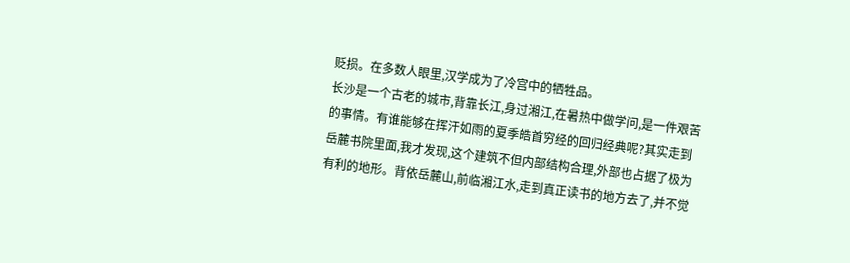贬损。在多数人眼里,汉学成为了冷宫中的牺牲品。
长沙是一个古老的城市,背靠长江,身过湘江,在暑热中做学问,是一件艰苦的事情。有谁能够在挥汗如雨的夏季皓首穷经的回归经典呢?其实走到岳麓书院里面,我才发现,这个建筑不但内部结构合理,外部也占据了极为有利的地形。背依岳麓山,前临湘江水,走到真正读书的地方去了,并不觉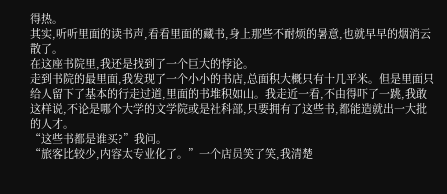得热。
其实,听听里面的读书声,看看里面的藏书,身上那些不耐烦的暑意,也就早早的烟消云散了。
在这座书院里,我还是找到了一个巨大的悖论。
走到书院的最里面,我发现了一个小小的书店,总面积大概只有十几平米。但是里面只给人留下了基本的行走过道,里面的书堆积如山。我走近一看,不由得吓了一跳,我敢这样说,不论是哪个大学的文学院或是社科部,只要拥有了这些书,都能造就出一大批的人才。
“这些书都是谁买?”我问。
“旅客比较少,内容太专业化了。”一个店员笑了笑,我清楚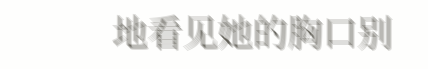地看见她的胸口别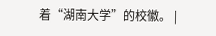着“湖南大学”的校徽。 |